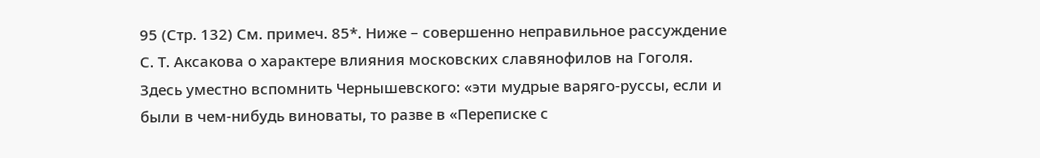95 (Стр. 132) См. примеч. 85*. Ниже – совершенно неправильное рассуждение С. Т. Аксакова о характере влияния московских славянофилов на Гоголя. Здесь уместно вспомнить Чернышевского: «эти мудрые варяго-руссы, если и были в чем-нибудь виноваты, то разве в «Переписке с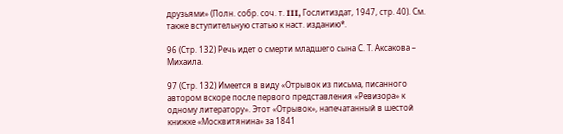друзьями» (Полн. собр. соч. т. III, Гослитиздат, 1947, стр. 40). См. также вступительную статью к наст. изданию*.

96 (Стр. 132) Речь идет о смерти младшего сына С. Т. Аксакова – Михаила.

97 (Стр. 132) Имеется в виду «Отрывок из письма, писанного автором вскоре после первого представления «Ревизора» к одному литератору». Этот «Отрывок», напечатанный в шестой книжке «Москвитянина» за 1841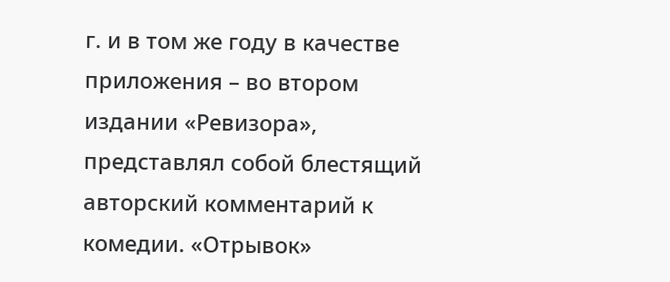г. и в том же году в качестве приложения – во втором издании «Ревизора», представлял собой блестящий авторский комментарий к комедии. «Отрывок»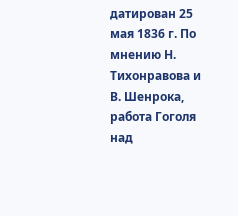датирован 25 мая 1836 г. По мнению Н. Тихонравова и В. Шенрока, работа Гоголя над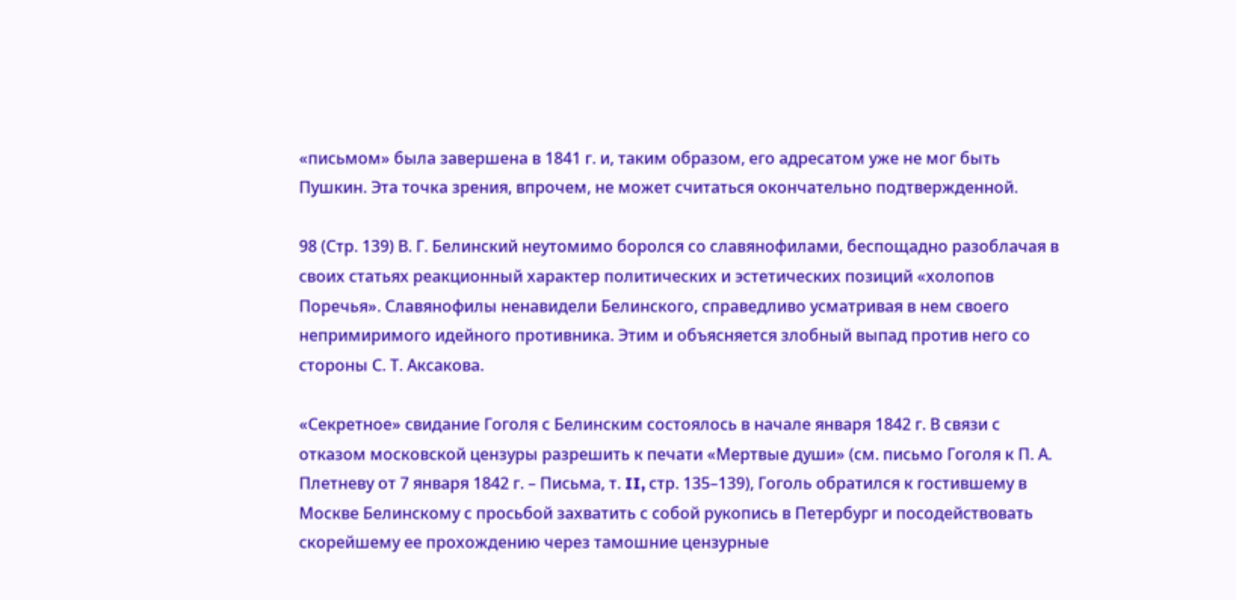«письмом» была завершена в 1841 г. и, таким образом, его адресатом уже не мог быть Пушкин. Эта точка зрения, впрочем, не может считаться окончательно подтвержденной.

98 (Стр. 139) В. Г. Белинский неутомимо боролся со славянофилами, беспощадно разоблачая в своих статьях реакционный характер политических и эстетических позиций «холопов Поречья». Славянофилы ненавидели Белинского, справедливо усматривая в нем своего непримиримого идейного противника. Этим и объясняется злобный выпад против него со стороны С. Т. Аксакова.

«Секретное» свидание Гоголя с Белинским состоялось в начале января 1842 г. В связи с отказом московской цензуры разрешить к печати «Мертвые души» (см. письмо Гоголя к П. А. Плетневу от 7 января 1842 г. – Письма, т. II, стр. 135–139), Гоголь обратился к гостившему в Москве Белинскому с просьбой захватить с собой рукопись в Петербург и посодействовать скорейшему ее прохождению через тамошние цензурные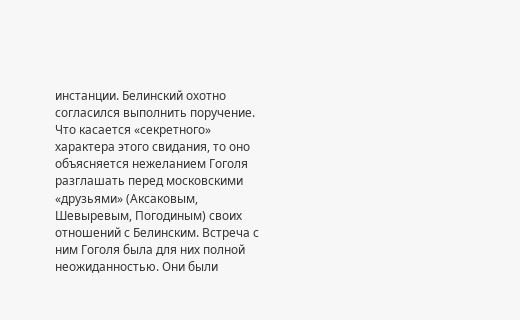инстанции. Белинский охотно согласился выполнить поручение. Что касается «секретного» характера этого свидания, то оно объясняется нежеланием Гоголя разглашать перед московскими «друзьями» (Аксаковым, Шевыревым, Погодиным) своих отношений с Белинским. Встреча с ним Гоголя была для них полной неожиданностью. Они были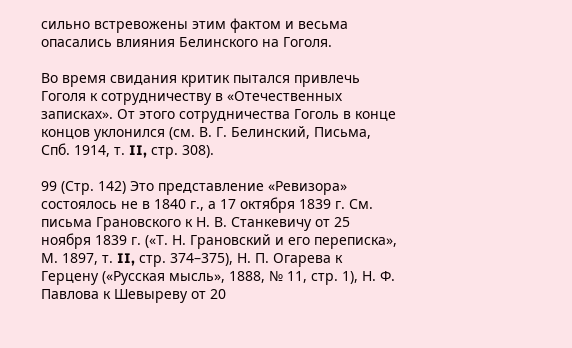сильно встревожены этим фактом и весьма опасались влияния Белинского на Гоголя.

Во время свидания критик пытался привлечь Гоголя к сотрудничеству в «Отечественных записках». От этого сотрудничества Гоголь в конце концов уклонился (см. В. Г. Белинский, Письма, Спб. 1914, т. II, стр. 308).

99 (Стр. 142) Это представление «Ревизора» состоялось не в 1840 г., а 17 октября 1839 г. См. письма Грановского к Н. В. Станкевичу от 25 ноября 1839 г. («Т. Н. Грановский и его переписка», М. 1897, т. II, стр. 374–375), Н. П. Огарева к Герцену («Русская мысль», 1888, № 11, стр. 1), Н. Ф. Павлова к Шевыреву от 20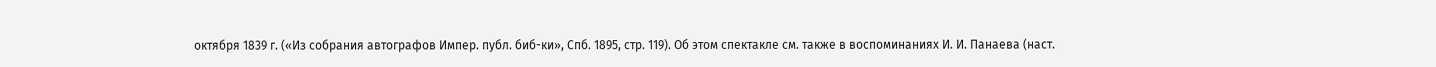октября 1839 г. («Из собрания автографов Импер. публ. биб-ки», Спб. 1895, стр. 119). Об этом спектакле см. также в воспоминаниях И. И. Панаева (наст.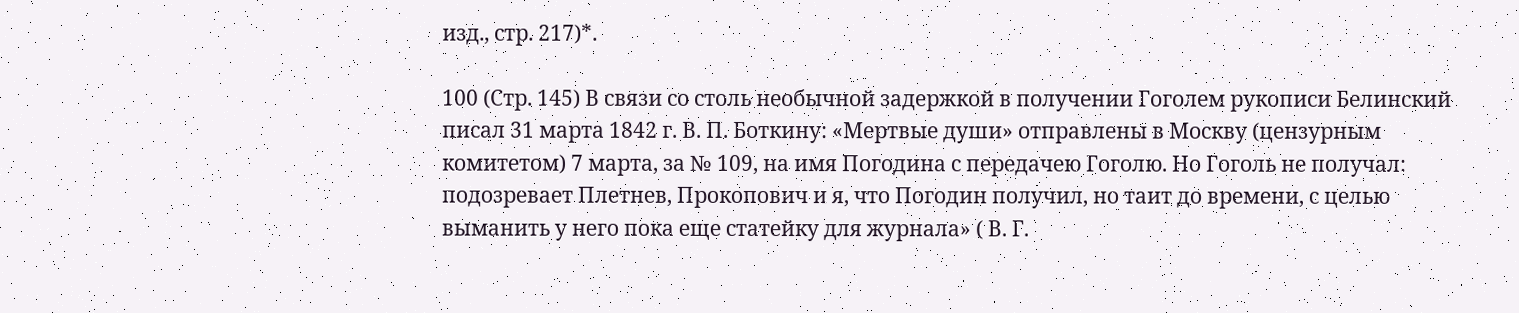изд., стр. 217)*.

100 (Стр. 145) В связи со столь необычной задержкой в получении Гоголем рукописи Белинский писал 31 марта 1842 г. В. П. Боткину: «Мертвые души» отправлены в Москву (цензурным комитетом) 7 марта, за № 109, на имя Погодина с передачею Гоголю. Но Гоголь не получал: подозревает Плетнев, Прокопович и я, что Погодин получил, но таит до времени, с целью выманить у него пока еще статейку для журнала» ( В. Г.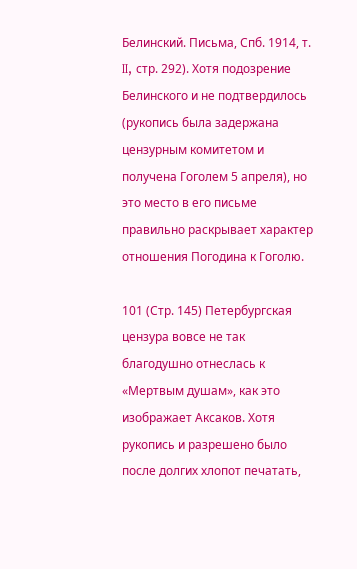Белинский. Письма, Спб. 1914, т. II, стр. 292). Хотя подозрение Белинского и не подтвердилось (рукопись была задержана цензурным комитетом и получена Гоголем 5 апреля), но это место в его письме правильно раскрывает характер отношения Погодина к Гоголю.

101 (Стр. 145) Петербургская цензура вовсе не так благодушно отнеслась к «Мертвым душам», как это изображает Аксаков. Хотя рукопись и разрешено было после долгих хлопот печатать,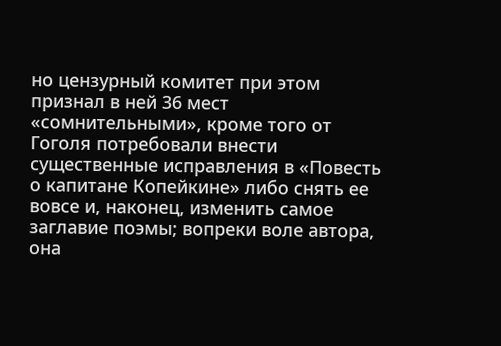но цензурный комитет при этом признал в ней 36 мест «сомнительными», кроме того от Гоголя потребовали внести существенные исправления в «Повесть о капитане Копейкине» либо снять ее вовсе и, наконец, изменить самое заглавие поэмы; вопреки воле автора, она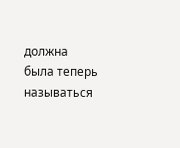должна была теперь называться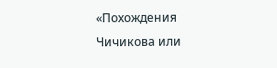«Похождения Чичикова или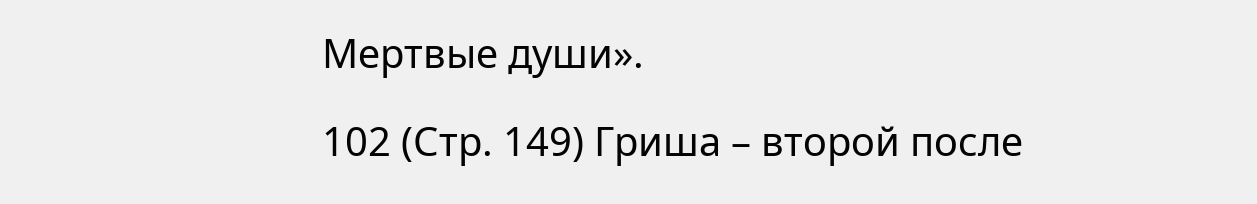Мертвые души».

102 (Стр. 149) Гриша – второй после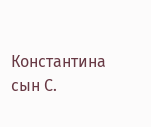Константина сын С.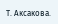Т. Аксакова.